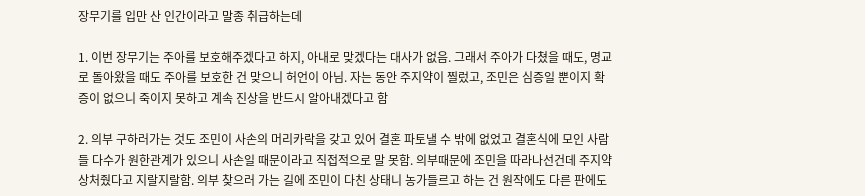장무기를 입만 산 인간이라고 말종 취급하는데

1. 이번 장무기는 주아를 보호해주겠다고 하지, 아내로 맞겠다는 대사가 없음. 그래서 주아가 다쳤을 때도, 명교로 돌아왔을 때도 주아를 보호한 건 맞으니 허언이 아님. 자는 동안 주지약이 찔렀고, 조민은 심증일 뿐이지 확증이 없으니 죽이지 못하고 계속 진상을 반드시 알아내겠다고 함

2. 의부 구하러가는 것도 조민이 사손의 머리카락을 갖고 있어 결혼 파토낼 수 밖에 없었고 결혼식에 모인 사람들 다수가 원한관계가 있으니 사손일 때문이라고 직접적으로 말 못함. 의부때문에 조민을 따라나선건데 주지약 상처줬다고 지랄지랄함. 의부 찾으러 가는 길에 조민이 다친 상태니 농가들르고 하는 건 원작에도 다른 판에도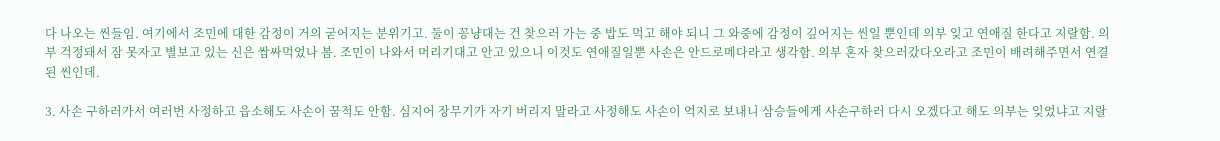다 나오는 씬들임. 여기에서 조민에 대한 감정이 거의 굳어지는 분위기고. 둘이 꽁냥대는 건 찾으러 가는 중 밥도 먹고 해야 되니 그 와중에 감정이 깊어지는 씬일 뿐인데 의부 잊고 연애질 한다고 지랄함. 의부 걱정돼서 잠 못자고 별보고 있는 신은 쌈싸먹었나 봄. 조민이 나와서 머리기대고 안고 있으니 이것도 연애질일뿐 사손은 안드로메다라고 생각함. 의부 혼자 찾으러갔다오라고 조민이 배려해주면서 연결된 씬인데.

3. 사손 구하러가서 여러번 사정하고 읍소해도 사손이 꿈적도 안함. 심지어 장무기가 자기 버리지 말라고 사정해도 사손이 억지로 보내니 삼승들에게 사손구하러 다시 오겠다고 해도 의부는 잊었냐고 지랄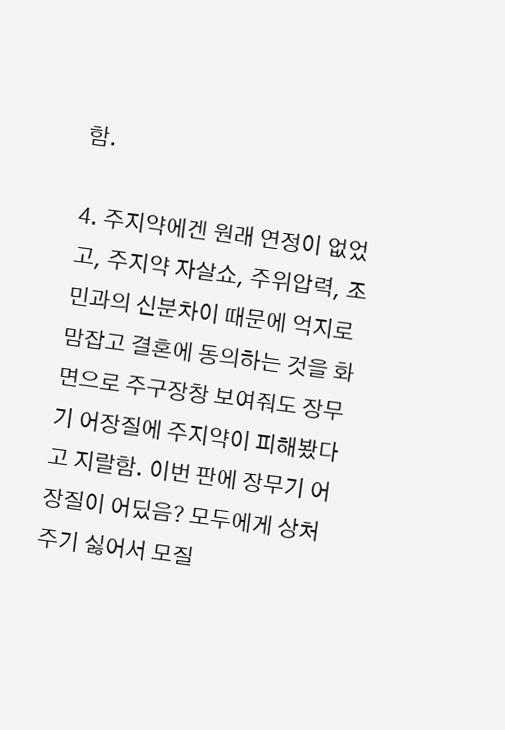함.

4. 주지약에겐 원래 연정이 없었고, 주지약 자살쇼, 주위압력, 조민과의 신분차이 때문에 억지로 맘잡고 결혼에 동의하는 것을 화면으로 주구장창 보여줘도 장무기 어장질에 주지약이 피해봤다고 지랄함. 이번 판에 장무기 어장질이 어딨음? 모두에게 상처주기 싫어서 모질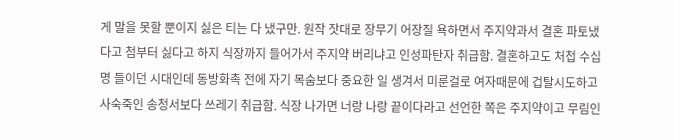게 말을 못할 뿐이지 싫은 티는 다 냈구만. 원작 잣대로 장무기 어장질 욕하면서 주지약과서 결혼 파토냈다고 첨부터 싫다고 하지 식장까지 들어가서 주지약 버리냐고 인성파탄자 취급함. 결혼하고도 처첩 수십명 들이던 시대인데 동방화촉 전에 자기 목숨보다 중요한 일 생겨서 미룬걸로 여자때문에 겁탈시도하고 사숙죽인 송청서보다 쓰레기 취급함. 식장 나가면 너랑 나랑 끝이다라고 선언한 쪽은 주지약이고 무림인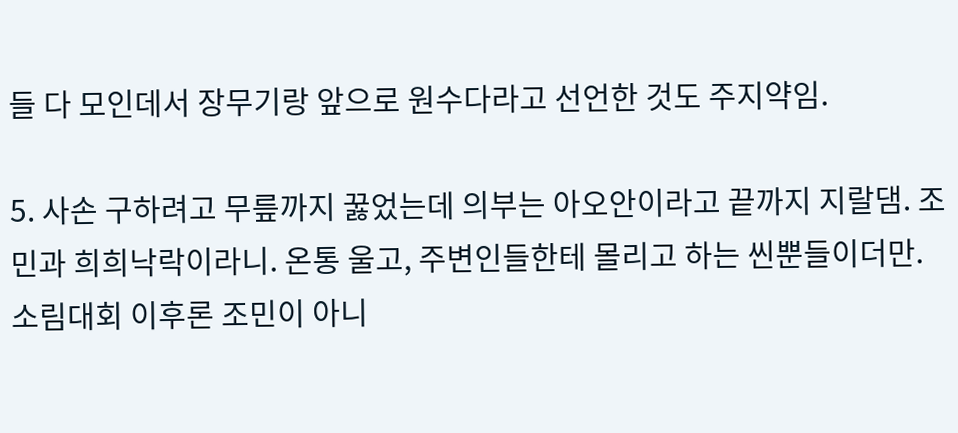들 다 모인데서 장무기랑 앞으로 원수다라고 선언한 것도 주지약임.

5. 사손 구하려고 무릎까지 꿇었는데 의부는 아오안이라고 끝까지 지랄댐. 조민과 희희낙락이라니. 온통 울고, 주변인들한테 몰리고 하는 씬뿐들이더만. 소림대회 이후론 조민이 아니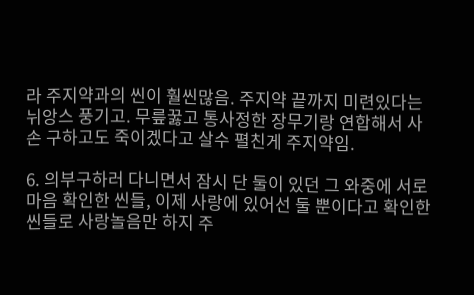라 주지약과의 씬이 훨씬많음. 주지약 끝까지 미련있다는 뉘앙스 풍기고. 무릎꿇고 통사정한 장무기랑 연합해서 사손 구하고도 죽이겠다고 살수 펼친게 주지약임.

6. 의부구하러 다니면서 잠시 단 둘이 있던 그 와중에 서로 마음 확인한 씬들, 이제 사랑에 있어선 둘 뿐이다고 확인한 씬들로 사랑놀음만 하지 주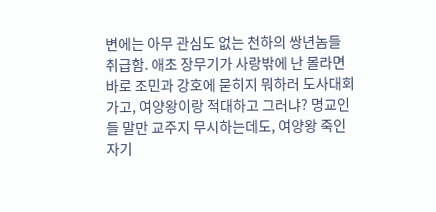변에는 아무 관심도 없는 천하의 쌍년놈들 취급함. 애초 장무기가 사랑밖에 난 몰라면 바로 조민과 강호에 묻히지 뭐하러 도사대회가고, 여양왕이랑 적대하고 그러냐? 명교인들 말만 교주지 무시하는데도, 여양왕 죽인 자기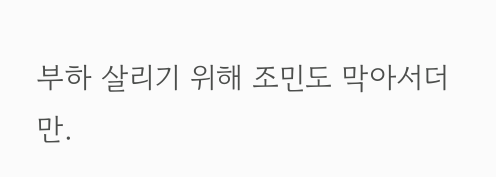부하 살리기 위해 조민도 막아서더만.